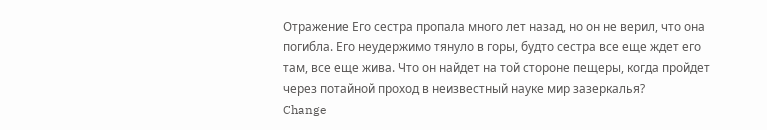Отражение Его сестра пропала много лет назад, но он не верил, что она погибла. Его неудержимо тянуло в горы, будто сестра все еще ждет его там, все еще жива. Что он найдет на той стороне пещеры, когда пройдет через потайной проход в неизвестный науке мир зазеркалья?
Change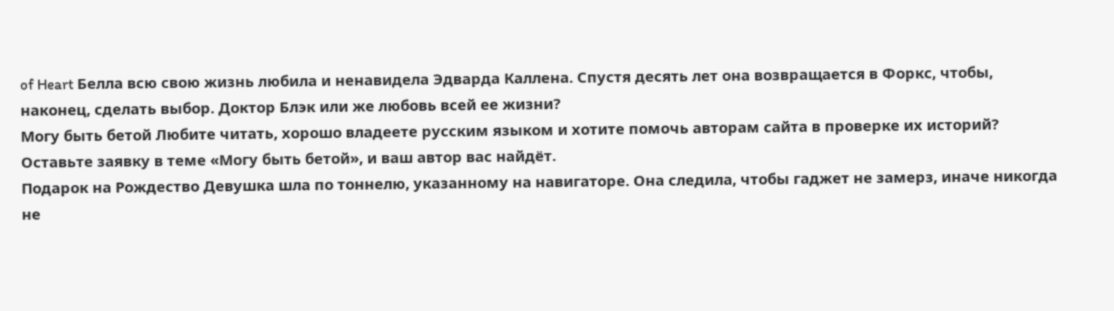of Heart Белла всю свою жизнь любила и ненавидела Эдварда Каллена. Спустя десять лет она возвращается в Форкс, чтобы, наконец, сделать выбор. Доктор Блэк или же любовь всей ее жизни?
Могу быть бетой Любите читать, хорошо владеете русским языком и хотите помочь авторам сайта в проверке их историй? Оставьте заявку в теме «Могу быть бетой», и ваш автор вас найдёт.
Подарок на Рождество Девушка шла по тоннелю, указанному на навигаторе. Она следила, чтобы гаджет не замерз, иначе никогда не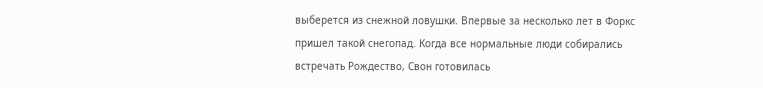выберется из снежной ловушки. Впервые за несколько лет в Форкс пришел такой снегопад. Когда все нормальные люди собирались встречать Рождество, Свон готовилась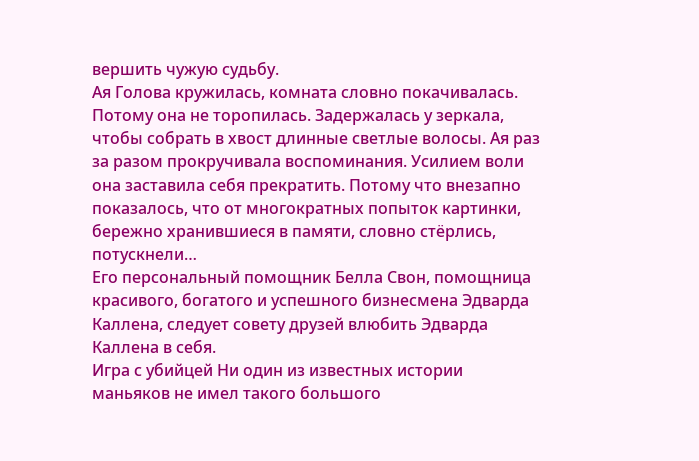вершить чужую судьбу.
Ая Голова кружилась, комната словно покачивалась. Потому она не торопилась. Задержалась у зеркала, чтобы собрать в хвост длинные светлые волосы. Ая раз за разом прокручивала воспоминания. Усилием воли она заставила себя прекратить. Потому что внезапно показалось, что от многократных попыток картинки, бережно хранившиеся в памяти, словно стёрлись, потускнели…
Его персональный помощник Белла Свон, помощница красивого, богатого и успешного бизнесмена Эдварда Каллена, следует совету друзей влюбить Эдварда Каллена в себя.
Игра с убийцей Ни один из известных истории маньяков не имел такого большого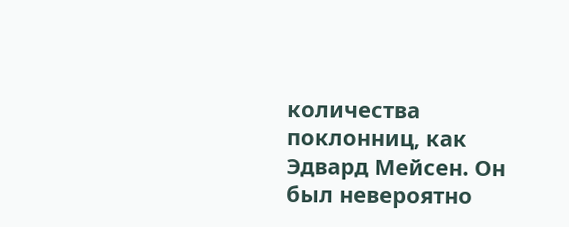количества поклонниц, как Эдвард Мейсен. Он был невероятно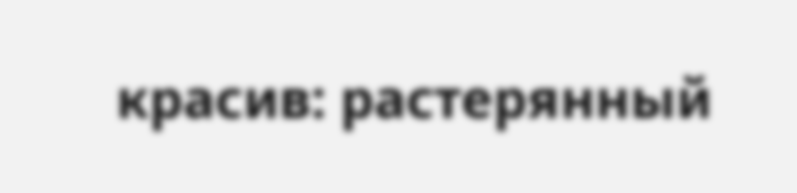красив: растерянный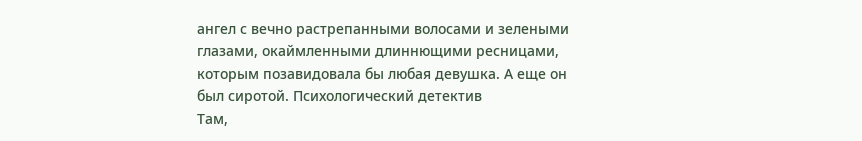ангел с вечно растрепанными волосами и зелеными глазами, окаймленными длиннющими ресницами, которым позавидовала бы любая девушка. А еще он был сиротой. Психологический детектив
Там,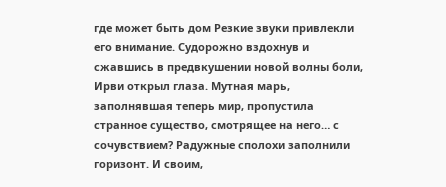где может быть дом Резкие звуки привлекли его внимание. Судорожно вздохнув и сжавшись в предвкушении новой волны боли, Ирви открыл глаза. Мутная марь, заполнявшая теперь мир, пропустила странное существо, смотрящее на него… с сочувствием? Радужные сполохи заполнили горизонт. И своим,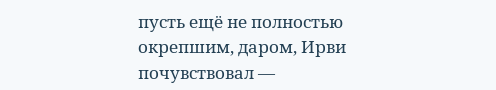пусть ещё не полностью окрепшим, даром, Ирви почувствовал —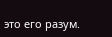это его разум.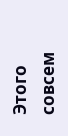Этого совсем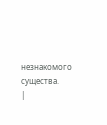незнакомого существа.
|